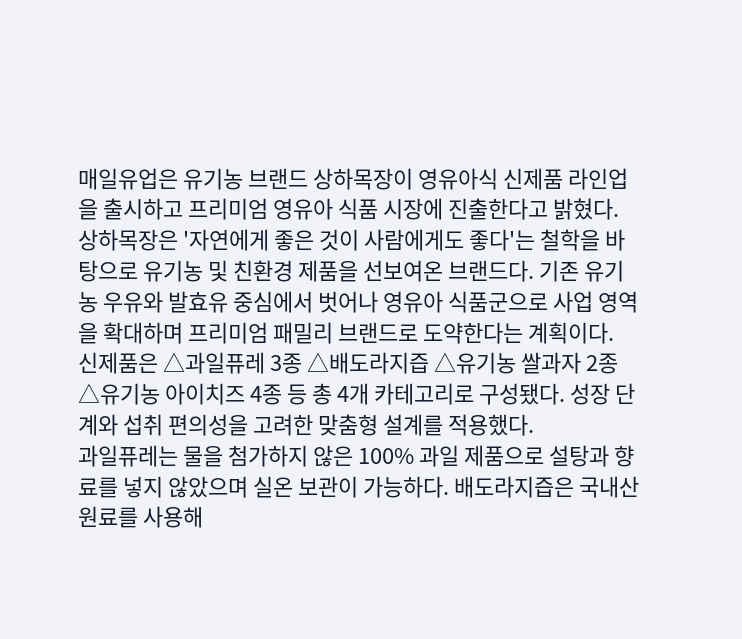매일유업은 유기농 브랜드 상하목장이 영유아식 신제품 라인업을 출시하고 프리미엄 영유아 식품 시장에 진출한다고 밝혔다.
상하목장은 '자연에게 좋은 것이 사람에게도 좋다'는 철학을 바탕으로 유기농 및 친환경 제품을 선보여온 브랜드다. 기존 유기농 우유와 발효유 중심에서 벗어나 영유아 식품군으로 사업 영역을 확대하며 프리미엄 패밀리 브랜드로 도약한다는 계획이다.
신제품은 △과일퓨레 3종 △배도라지즙 △유기농 쌀과자 2종 △유기농 아이치즈 4종 등 총 4개 카테고리로 구성됐다. 성장 단계와 섭취 편의성을 고려한 맞춤형 설계를 적용했다.
과일퓨레는 물을 첨가하지 않은 100% 과일 제품으로 설탕과 향료를 넣지 않았으며 실온 보관이 가능하다. 배도라지즙은 국내산 원료를 사용해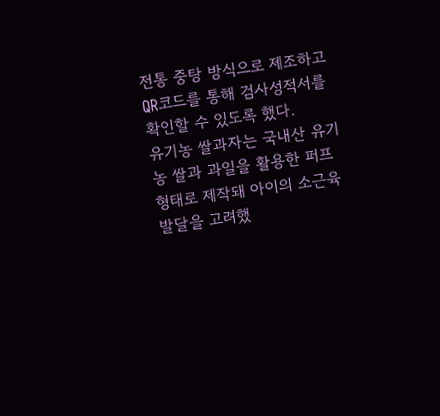전통 중탕 방식으로 제조하고 QR코드를 통해 검사성적서를 확인할 수 있도록 했다.
유기농 쌀과자는 국내산 유기농 쌀과 과일을 활용한 퍼프 형태로 제작돼 아이의 소근육 발달을 고려했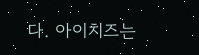다. 아이치즈는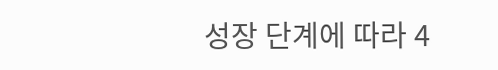성장 단계에 따라 4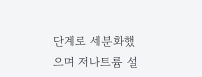단계로 세분화했으며 저나트륨 설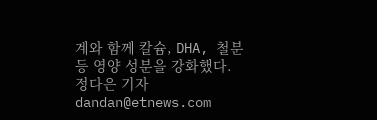계와 함께 칼슘, DHA, 철분 등 영양 성분을 강화했다.
정다은 기자 dandan@etnews.com